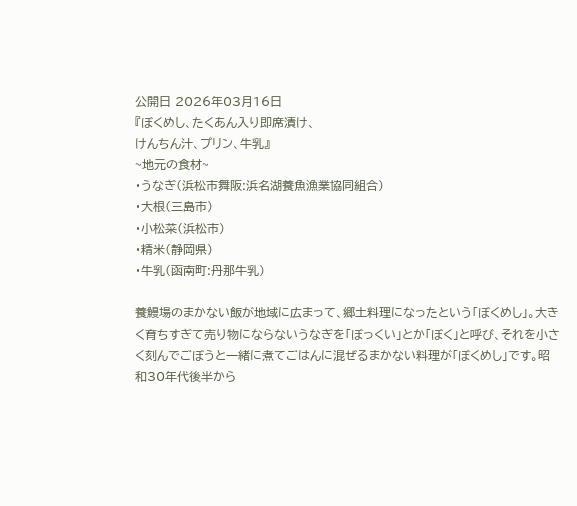公開日 2026年03月16日
『ぼくめし、たくあん入り即席漬け、
けんちん汁、プリン、牛乳』
~地元の食材~
・うなぎ(浜松市舞阪:浜名湖養魚漁業協同組合)
・大根(三島市)
・小松菜(浜松市)
・精米(静岡県)
・牛乳(函南町:丹那牛乳)

養鰻場のまかない飯が地域に広まって、郷土料理になったという「ぼくめし」。大きく育ちすぎて売り物にならないうなぎを「ぼっくい」とか「ぼく」と呼び、それを小さく刻んでごぼうと一緒に煮てごはんに混ぜるまかない料理が「ぼくめし」です。昭和30年代後半から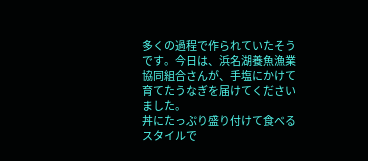多くの過程で作られていたそうです。今日は、浜名湖養魚漁業協同組合さんが、手塩にかけて育てたうなぎを届けてくださいました。
丼にたっぷり盛り付けて食べるスタイルで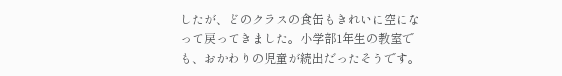したが、どのクラスの食缶もきれいに空になって戻ってきました。小学部1年生の教室でも、おかわりの児童が続出だったそうです。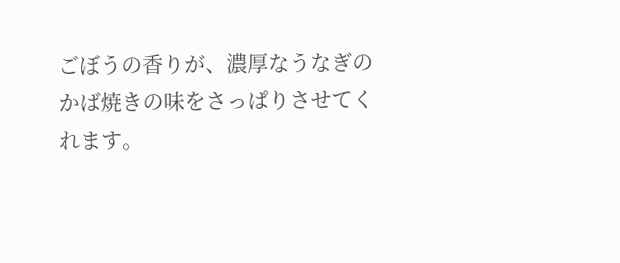ごぼうの香りが、濃厚なうなぎのかば焼きの味をさっぱりさせてくれます。